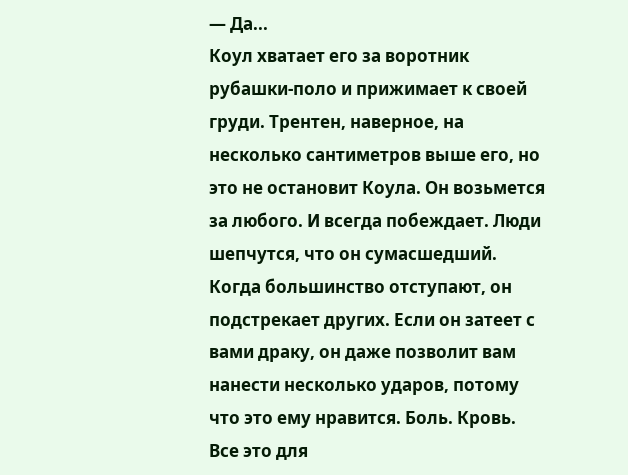— Да...
Коул хватает его за воротник рубашки-поло и прижимает к своей груди. Трентен, наверное, на несколько сантиметров выше его, но это не остановит Коула. Он возьмется за любого. И всегда побеждает. Люди шепчутся, что он сумасшедший. Когда большинство отступают, он подстрекает других. Если он затеет с вами драку, он даже позволит вам нанести несколько ударов, потому что это ему нравится. Боль. Кровь. Все это для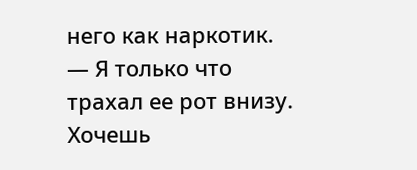него как наркотик.
— Я только что трахал ее рот внизу. Хочешь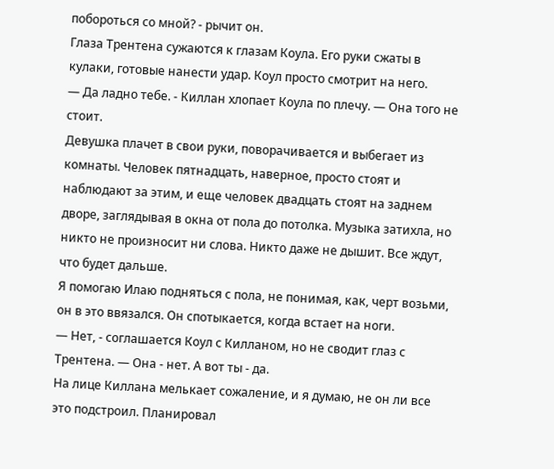побороться со мной? - рычит он.
Глаза Трентена сужаются к глазам Коула. Его руки сжаты в кулаки, готовые нанести удар. Коул просто смотрит на него.
— Да ладно тебе. - Киллан хлопает Коула по плечу. — Она того не стоит.
Девушка плачет в свои руки, поворачивается и выбегает из комнаты. Человек пятнадцать, наверное, просто стоят и наблюдают за этим, и еще человек двадцать стоят на заднем дворе, заглядывая в окна от пола до потолка. Музыка затихла, но никто не произносит ни слова. Никто даже не дышит. Все ждут, что будет дальше.
Я помогаю Илаю подняться с пола, не понимая, как, черт возьми, он в это ввязался. Он спотыкается, когда встает на ноги.
— Нет, - соглашается Коул с Килланом, но не сводит глаз с Трентена. — Она - нет. А вот ты - да.
На лице Киллана мелькает сожаление, и я думаю, не он ли все это подстроил. Планировал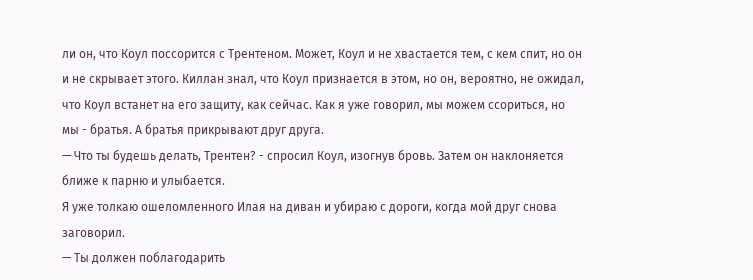ли он, что Коул поссорится с Трентеном. Может, Коул и не хвастается тем, с кем спит, но он и не скрывает этого. Киллан знал, что Коул признается в этом, но он, вероятно, не ожидал, что Коул встанет на его защиту, как сейчас. Как я уже говорил, мы можем ссориться, но мы - братья. А братья прикрывают друг друга.
— Что ты будешь делать, Трентен? - спросил Коул, изогнув бровь. Затем он наклоняется ближе к парню и улыбается.
Я уже толкаю ошеломленного Илая на диван и убираю с дороги, когда мой друг снова заговорил.
— Ты должен поблагодарить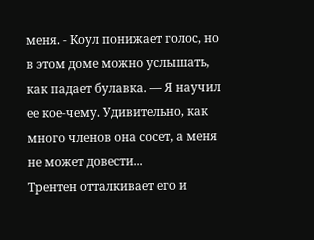меня. - Коул понижает голос, но в этом доме можно услышать, как падает булавка. — Я научил ее кое-чему. Удивительно, как много членов она сосет, а меня не может довести...
Трентен отталкивает его и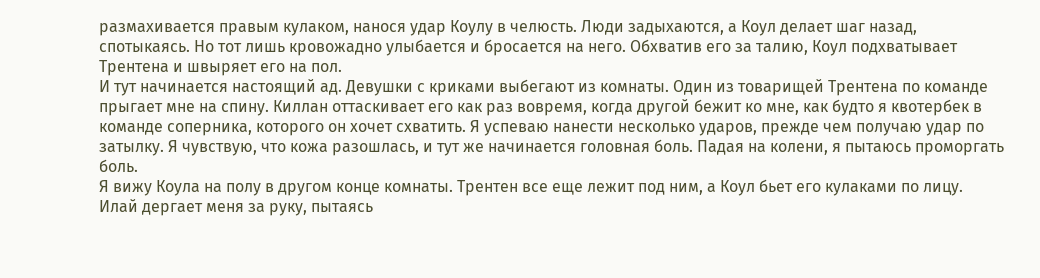размахивается правым кулаком, нанося удар Коулу в челюсть. Люди задыхаются, а Коул делает шаг назад, спотыкаясь. Но тот лишь кровожадно улыбается и бросается на него. Обхватив его за талию, Коул подхватывает Трентена и швыряет его на пол.
И тут начинается настоящий ад. Девушки с криками выбегают из комнаты. Один из товарищей Трентена по команде прыгает мне на спину. Киллан оттаскивает его как раз вовремя, когда другой бежит ко мне, как будто я квотербек в команде соперника, которого он хочет схватить. Я успеваю нанести несколько ударов, прежде чем получаю удар по затылку. Я чувствую, что кожа разошлась, и тут же начинается головная боль. Падая на колени, я пытаюсь проморгать боль.
Я вижу Коула на полу в другом конце комнаты. Трентен все еще лежит под ним, а Коул бьет его кулаками по лицу.
Илай дергает меня за руку, пытаясь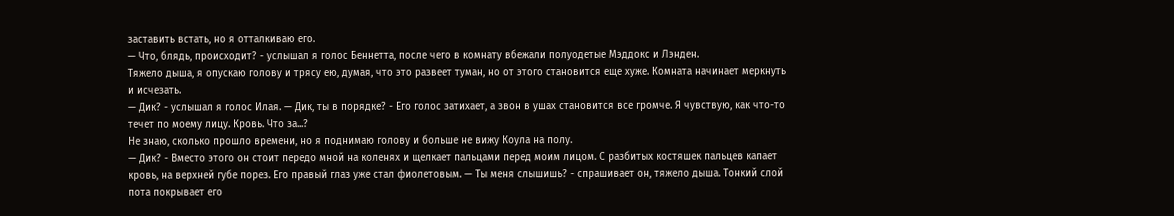заставить встать, но я отталкиваю его.
— Что, блядь, происходит? - услышал я голос Беннетта, после чего в комнату вбежали полуодетые Мэддокс и Лэнден.
Тяжело дыша, я опускаю голову и трясу ею, думая, что это развеет туман, но от этого становится еще хуже. Комната начинает меркнуть и исчезать.
— Дик? - услышал я голос Илая. — Дик, ты в порядке? - Его голос затихает, а звон в ушах становится все громче. Я чувствую, как что-то течет по моему лицу. Кровь. Что за...?
Не знаю, сколько прошло времени, но я поднимаю голову и больше не вижу Коула на полу.
— Дик? - Вместо этого он стоит передо мной на коленях и щелкает пальцами перед моим лицом. С разбитых костяшек пальцев капает кровь, на верхней губе порез. Его правый глаз уже стал фиолетовым. — Ты меня слышишь? - спрашивает он, тяжело дыша. Тонкий слой пота покрывает его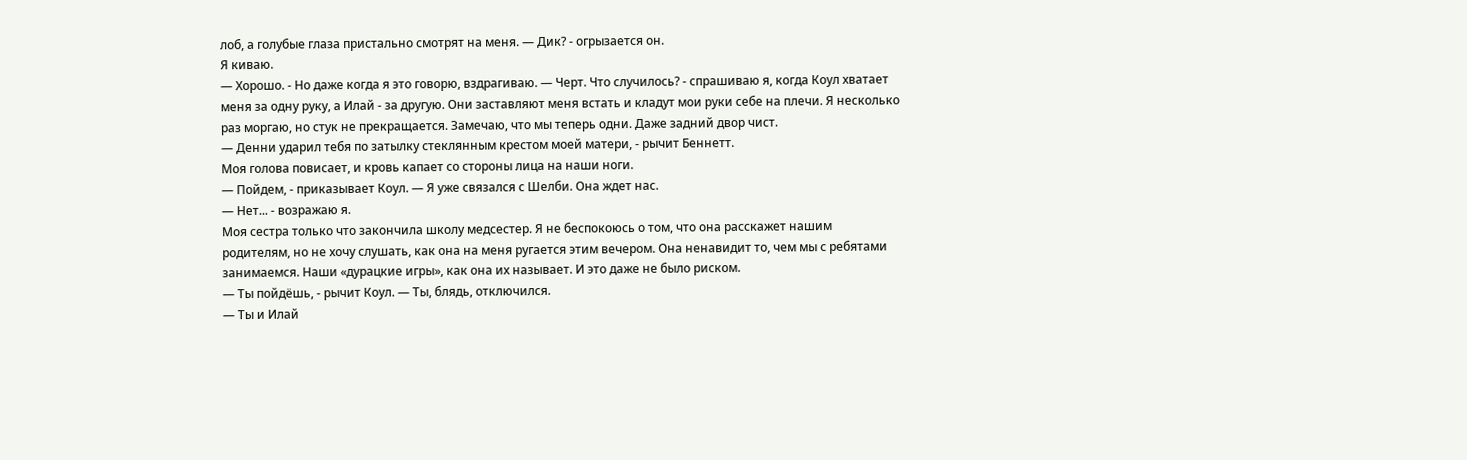лоб, а голубые глаза пристально смотрят на меня. — Дик? - огрызается он.
Я киваю.
— Хорошо. - Но даже когда я это говорю, вздрагиваю. — Черт. Что случилось? - спрашиваю я, когда Коул хватает меня за одну руку, а Илай - за другую. Они заставляют меня встать и кладут мои руки себе на плечи. Я несколько раз моргаю, но стук не прекращается. Замечаю, что мы теперь одни. Даже задний двор чист.
— Денни ударил тебя по затылку стеклянным крестом моей матери, - рычит Беннетт.
Моя голова повисает, и кровь капает со стороны лица на наши ноги.
— Пойдем, - приказывает Коул. — Я уже связался с Шелби. Она ждет нас.
— Нет... - возражаю я.
Моя сестра только что закончила школу медсестер. Я не беспокоюсь о том, что она расскажет нашим родителям, но не хочу слушать, как она на меня ругается этим вечером. Она ненавидит то, чем мы с ребятами занимаемся. Наши «дурацкие игры», как она их называет. И это даже не было риском.
— Ты пойдёшь, - рычит Коул. — Ты, блядь, отключился.
— Ты и Илай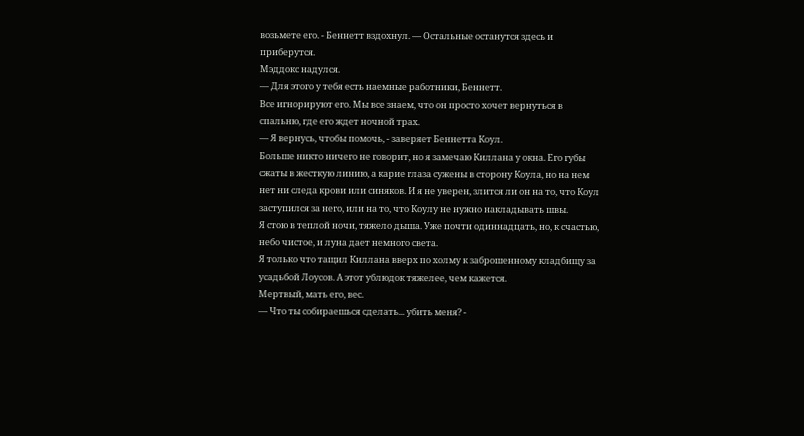возьмете его. - Беннетт вздохнул. — Остальные останутся здесь и приберутся.
Мэддокс надулся.
— Для этого у тебя есть наемные работники, Беннетт.
Все игнорируют его. Мы все знаем, что он просто хочет вернуться в спальню, где его ждет ночной трах.
— Я вернусь, чтобы помочь, - заверяет Беннетта Коул.
Больше никто ничего не говорит, но я замечаю Киллана у окна. Его губы сжаты в жесткую линию, а карие глаза сужены в сторону Коула, но на нем нет ни следа крови или синяков. И я не уверен, злится ли он на то, что Коул заступился за него, или на то, что Коулу не нужно накладывать швы.
Я стою в теплой ночи, тяжело дыша. Уже почти одиннадцать, но, к счастью, небо чистое, и луна дает немного света.
Я только что тащил Киллана вверх по холму к заброшенному кладбищу за усадьбой Лоусов. А этот ублюдок тяжелее, чем кажется.
Мертвый, мать его, вес.
— Что ты собираешься сделать... убить меня? -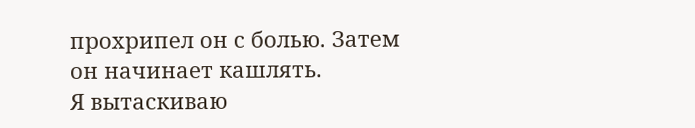прохрипел он с болью. Затем он начинает кашлять.
Я вытаскиваю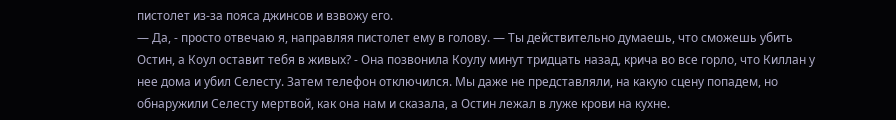пистолет из-за пояса джинсов и взвожу его.
— Да, - просто отвечаю я, направляя пистолет ему в голову. — Ты действительно думаешь, что сможешь убить Остин, а Коул оставит тебя в живых? - Она позвонила Коулу минут тридцать назад, крича во все горло, что Киллан у нее дома и убил Селесту. Затем телефон отключился. Мы даже не представляли, на какую сцену попадем, но обнаружили Селесту мертвой, как она нам и сказала, а Остин лежал в луже крови на кухне.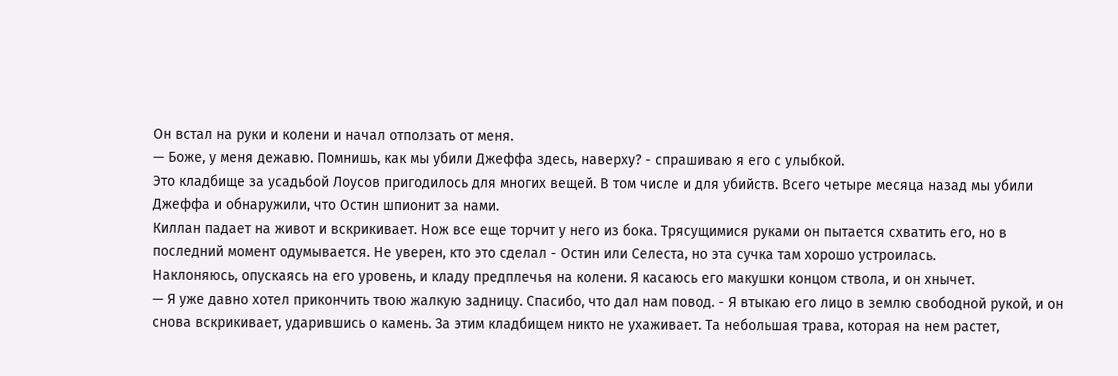Он встал на руки и колени и начал отползать от меня.
— Боже, у меня дежавю. Помнишь, как мы убили Джеффа здесь, наверху? - спрашиваю я его с улыбкой.
Это кладбище за усадьбой Лоусов пригодилось для многих вещей. В том числе и для убийств. Всего четыре месяца назад мы убили Джеффа и обнаружили, что Остин шпионит за нами.
Киллан падает на живот и вскрикивает. Нож все еще торчит у него из бока. Трясущимися руками он пытается схватить его, но в последний момент одумывается. Не уверен, кто это сделал - Остин или Селеста, но эта сучка там хорошо устроилась.
Наклоняюсь, опускаясь на его уровень, и кладу предплечья на колени. Я касаюсь его макушки концом ствола, и он хнычет.
— Я уже давно хотел прикончить твою жалкую задницу. Спасибо, что дал нам повод. - Я втыкаю его лицо в землю свободной рукой, и он снова вскрикивает, ударившись о камень. За этим кладбищем никто не ухаживает. Та небольшая трава, которая на нем растет,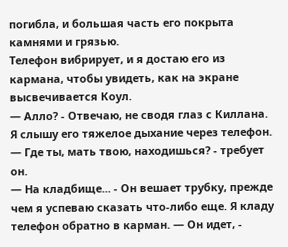погибла, и большая часть его покрыта камнями и грязью.
Телефон вибрирует, и я достаю его из кармана, чтобы увидеть, как на экране высвечивается Коул.
— Алло? - Отвечаю, не сводя глаз с Киллана.
Я слышу его тяжелое дыхание через телефон.
— Где ты, мать твою, находишься? - требует он.
— На кладбище... - Он вешает трубку, прежде чем я успеваю сказать что-либо еще. Я кладу телефон обратно в карман. — Он идет, -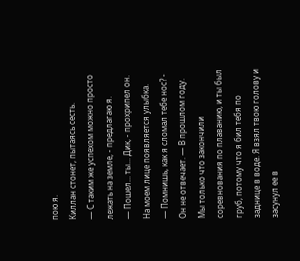пою я.
Киллан стонет, пытаясь сесть.
— С таким же успехом можно просто лежать на земле, - предлагаю я.
— Пошел... ты... Дик, - прохрипел он.
На моем лице появляется улыбка.
— Помнишь, как я сломал тебе нос? - Он не отвечает. — В прошлом году. Мы только что закончили соревнования по плаванию, и ты был груб, потому что я бил тебя по заднице в воде. Я взял твою голову и засунул ее в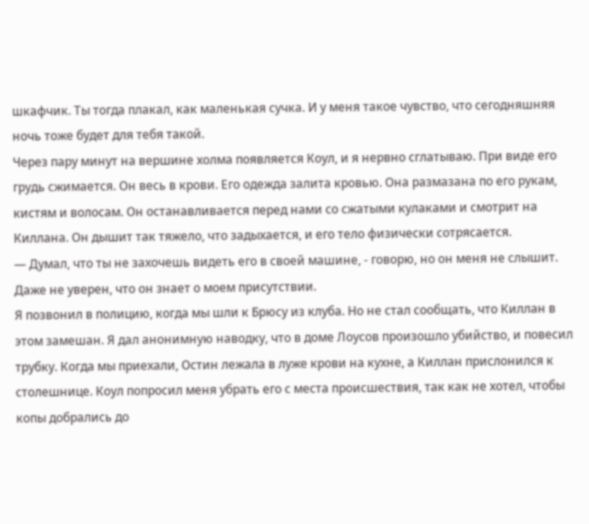шкафчик. Ты тогда плакал, как маленькая сучка. И у меня такое чувство, что сегодняшняя ночь тоже будет для тебя такой.
Через пару минут на вершине холма появляется Коул, и я нервно сглатываю. При виде его грудь сжимается. Он весь в крови. Его одежда залита кровью. Она размазана по его рукам, кистям и волосам. Он останавливается перед нами со сжатыми кулаками и смотрит на Киллана. Он дышит так тяжело, что задыхается, и его тело физически сотрясается.
— Думал, что ты не захочешь видеть его в своей машине, - говорю, но он меня не слышит. Даже не уверен, что он знает о моем присутствии.
Я позвонил в полицию, когда мы шли к Брюсу из клуба. Но не стал сообщать, что Киллан в этом замешан. Я дал анонимную наводку, что в доме Лоусов произошло убийство, и повесил трубку. Когда мы приехали, Остин лежала в луже крови на кухне, а Киллан прислонился к столешнице. Коул попросил меня убрать его с места происшествия, так как не хотел, чтобы копы добрались до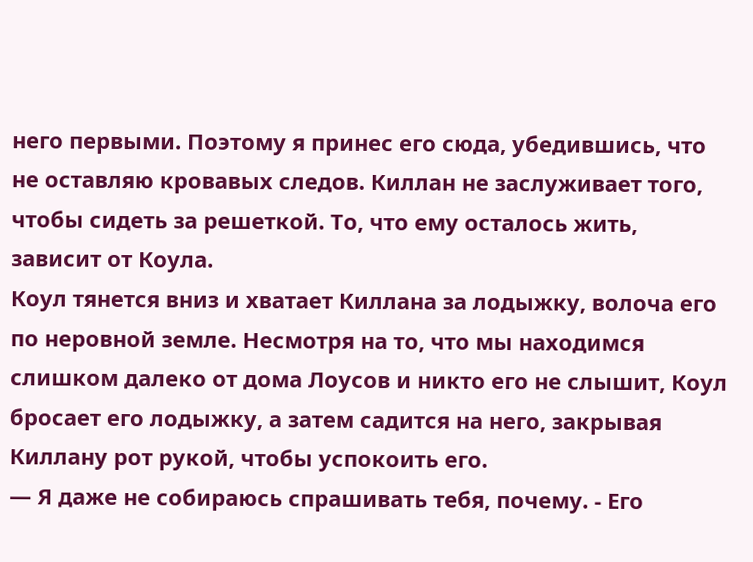него первыми. Поэтому я принес его сюда, убедившись, что не оставляю кровавых следов. Киллан не заслуживает того, чтобы сидеть за решеткой. То, что ему осталось жить, зависит от Коула.
Коул тянется вниз и хватает Киллана за лодыжку, волоча его по неровной земле. Несмотря на то, что мы находимся слишком далеко от дома Лоусов и никто его не слышит, Коул бросает его лодыжку, а затем садится на него, закрывая Киллану рот рукой, чтобы успокоить его.
— Я даже не собираюсь спрашивать тебя, почему. - Его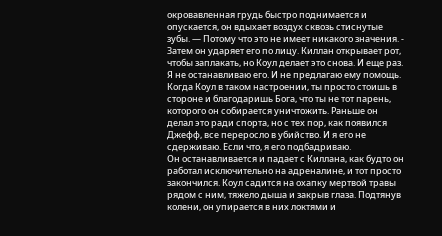окровавленная грудь быстро поднимается и опускается, он вдыхает воздух сквозь стиснутые зубы. — Потому что это не имеет никакого значения. - Затем он ударяет его по лицу. Киллан открывает рот, чтобы заплакать, но Коул делает это снова. И еще раз.
Я не останавливаю его. И не предлагаю ему помощь. Когда Коул в таком настроении, ты просто стоишь в стороне и благодаришь Бога, что ты не тот парень, которого он собирается уничтожить. Раньше он делал это ради спорта, но с тех пор, как появился Джефф, все переросло в убийство. И я его не сдерживаю. Если что, я его подбадриваю.
Он останавливается и падает с Киллана, как будто он работал исключительно на адреналине, и тот просто закончился. Коул садится на охапку мертвой травы рядом с ним, тяжело дыша и закрыв глаза. Подтянув колени, он упирается в них локтями и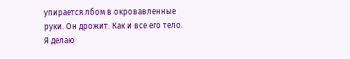упирается лбом в окровавленные руки. Он дрожит. Как и все его тело.
Я делаю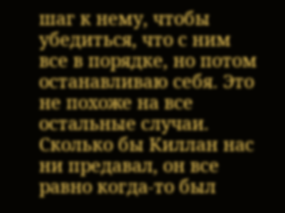шаг к нему, чтобы убедиться, что с ним все в порядке, но потом останавливаю себя. Это не похоже на все остальные случаи. Сколько бы Киллан нас ни предавал, он все равно когда-то был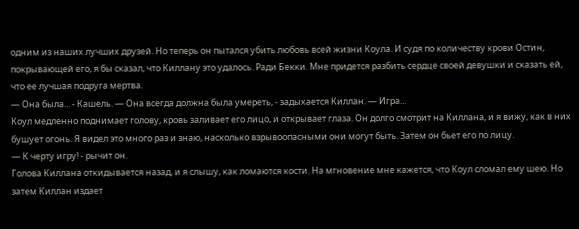одним из наших лучших друзей. Но теперь он пытался убить любовь всей жизни Коула. И судя по количеству крови Остин, покрывающей его, я бы сказал, что Киллану это удалось. Ради Бекки. Мне придется разбить сердце своей девушки и сказать ей, что ее лучшая подруга мертва.
— Она была... - Кашель. — Она всегда должна была умереть, - задыхается Киллан. — Игра...
Коул медленно поднимает голову, кровь заливает его лицо, и открывает глаза. Он долго смотрит на Киллана, и я вижу, как в них бушует огонь. Я видел это много раз и знаю, насколько взрывоопасными они могут быть. Затем он бьет его по лицу.
— К черту игру! - рычит он.
Голова Киллана откидывается назад, и я слышу, как ломаются кости. На мгновение мне кажется, что Коул сломал ему шею. Но затем Киллан издает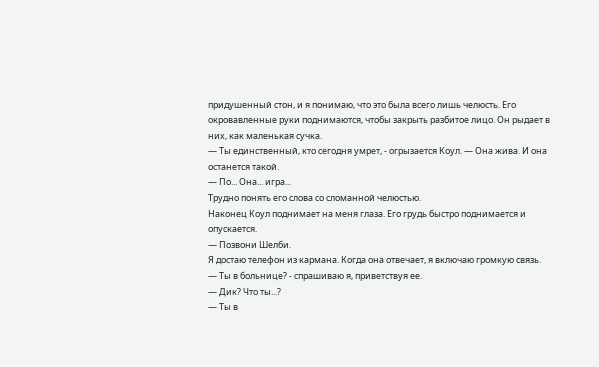придушенный стон, и я понимаю, что это была всего лишь челюсть. Его окровавленные руки поднимаются, чтобы закрыть разбитое лицо. Он рыдает в них, как маленькая сучка.
— Ты единственный, кто сегодня умрет, - огрызается Коул. — Она жива. И она останется такой.
— По... Она... игра...
Трудно понять его слова со сломанной челюстью.
Наконец Коул поднимает на меня глаза. Его грудь быстро поднимается и опускается.
— Позвони Шелби.
Я достаю телефон из кармана. Когда она отвечает, я включаю громкую связь. — Ты в больнице? - спрашиваю я, приветствуя ее.
— Дик? Что ты...?
— Ты в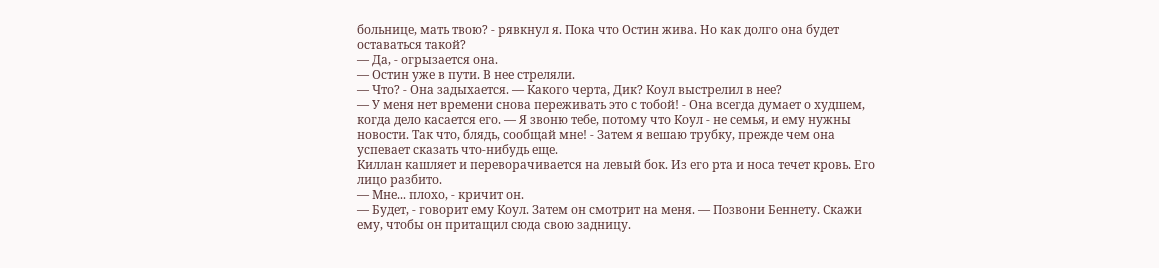больнице, мать твою? - рявкнул я. Пока что Остин жива. Но как долго она будет оставаться такой?
— Да, - огрызается она.
— Остин уже в пути. В нее стреляли.
— Что? - Она задыхается. — Какого черта, Дик? Коул выстрелил в нее?
— У меня нет времени снова переживать это с тобой! - Она всегда думает о худшем, когда дело касается его. — Я звоню тебе, потому что Коул - не семья, и ему нужны новости. Так что, блядь, сообщай мне! - Затем я вешаю трубку, прежде чем она успевает сказать что-нибудь еще.
Киллан кашляет и переворачивается на левый бок. Из его рта и носа течет кровь. Его лицо разбито.
— Мне... плохо, - кричит он.
— Будет, - говорит ему Коул. Затем он смотрит на меня. — Позвони Беннету. Скажи ему, чтобы он притащил сюда свою задницу.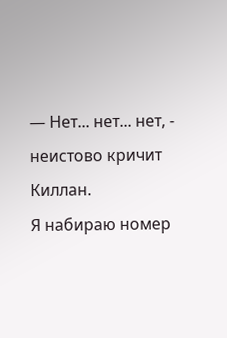— Нет... нет... нет, - неистово кричит Киллан.
Я набираю номер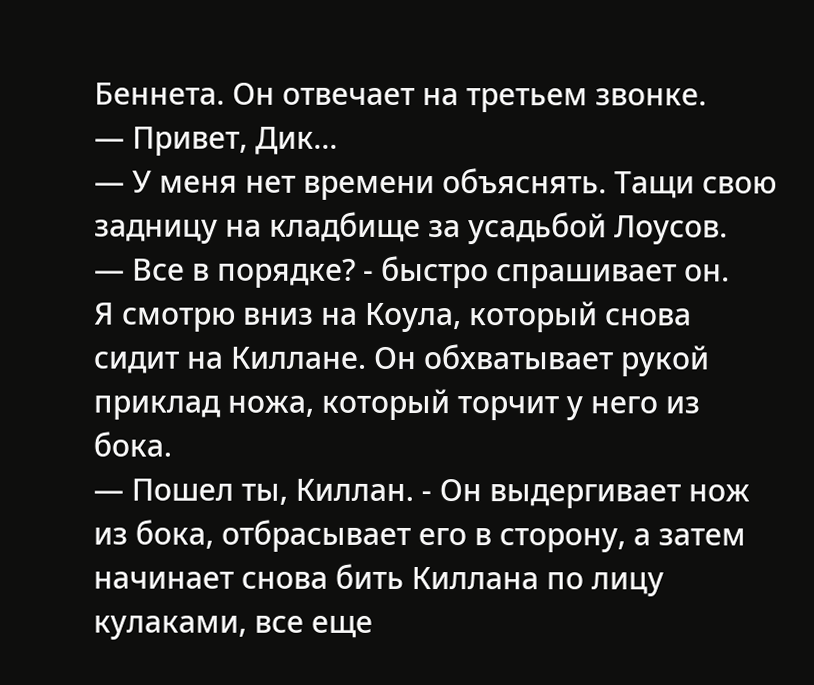Беннета. Он отвечает на третьем звонке.
— Привет, Дик...
— У меня нет времени объяснять. Тащи свою задницу на кладбище за усадьбой Лоусов.
— Все в порядке? - быстро спрашивает он.
Я смотрю вниз на Коула, который снова сидит на Киллане. Он обхватывает рукой приклад ножа, который торчит у него из бока.
— Пошел ты, Киллан. - Он выдергивает нож из бока, отбрасывает его в сторону, а затем начинает снова бить Киллана по лицу кулаками, все еще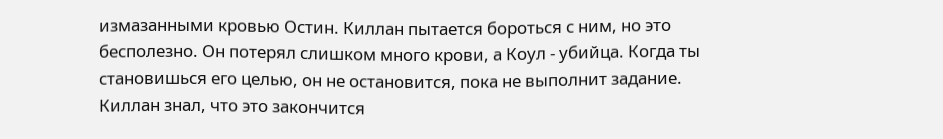измазанными кровью Остин. Киллан пытается бороться с ним, но это бесполезно. Он потерял слишком много крови, а Коул - убийца. Когда ты становишься его целью, он не остановится, пока не выполнит задание.
Киллан знал, что это закончится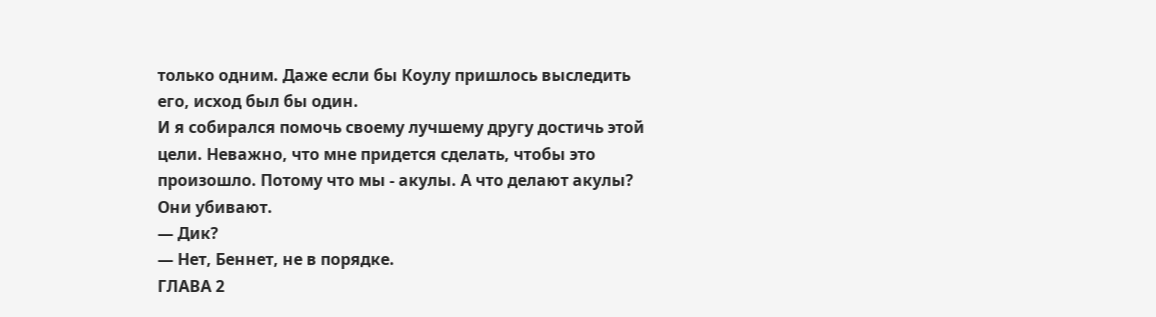только одним. Даже если бы Коулу пришлось выследить его, исход был бы один.
И я собирался помочь своему лучшему другу достичь этой цели. Неважно, что мне придется сделать, чтобы это произошло. Потому что мы - акулы. А что делают акулы? Они убивают.
— Дик?
— Нет, Беннет, не в порядке.
ГЛАВА 2